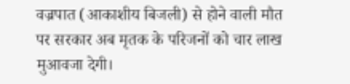वज्रपात (आकाशीय बिजली) से होने वाली मौत पर सरकार अब मृतक के परिजनों को चार लाख मुआवजा देगी।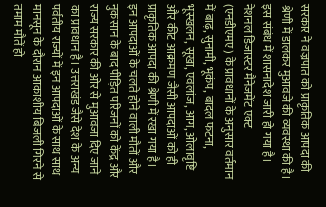सरकार ने वज्रपात को प्राकृतिक आपदा की श्रेणी में डालकर मुआवजे की व्यवस्था की है।
इस संबंध में शासनादेश जारी हो गया है। नेशनल डिजास्टर मैनेजमेंट एक्ट (एनडीएमए) के प्रावधानों के अनुसार वर्तमान में बाढ़, सुनामी, भूकंप, बादल फटना, भूस्खलन, सूखा, एवलांज, आग, ओलावृष्टि और कीट आक्रमण जैसी आपदाओं को ही प्राकृतिक आपदा की श्रेणी में रखा गया है।
इन आपदाओं के चलते होने वाली मौतों और नुकसान के बाद पीड़ित परिजनों को केंद्र और राज्य सरकार की ओर से मुआवजा दिए जाने का प्रावधान है। उत्तराखंड जैसे देश के अन्य पर्वतीय राज्यों में इन आपदाओं के साथ साथ मानसून के दौरान आकाशीय बिजली गिरने से तमाम मौतें हो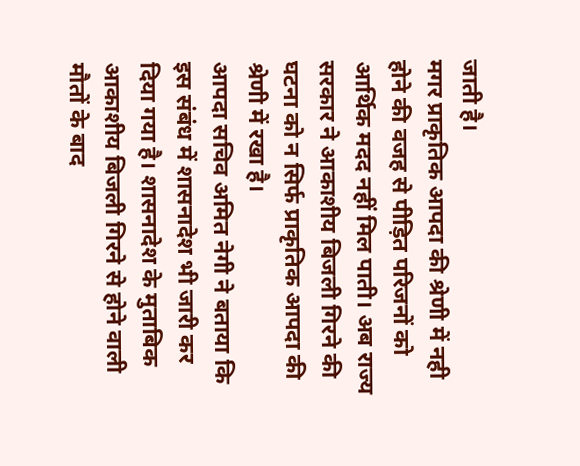जाती है।
मगर प्राकृतिक आपदा की श्रेणी में नही होने की वजह से पीड़ित परिजनों को आर्थिक मदद नहीं मिल पाती। अब राज्य सरकार ने आकाशीय बिजली गिरने की घटना को न सिर्फ प्राकृतिक आपदा की श्रेणी में रखा है।
आपदा सचिव अमित नेगी ने बताया कि इस संबंध में शासनादेश भी जारी कर दिया गया है। शासनादेश के मुताबिक आकाशीय बिजली गिरने से होने वाली मौतों के बाद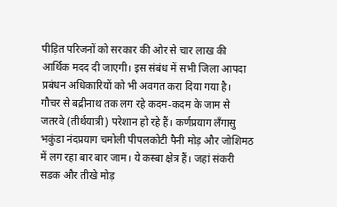पीड़ित परिजनों को सरकार की ओर से चार लाख की आर्थिक मदद दी जाएगी। इस संबंध में सभी जिला आपदा प्रबंधन अधिकारियों को भी अवगत करा दिया गया है।
गौचर से बद्रीनाथ तक लग रहे कदम-कदम के जाम से जतरवे (तीर्थयात्री) परेशान हो रहे हैं। कर्णप्रयाग लँगासु भकुंडा नंदप्रयाग चमोली पीपलकोटी पैनी मोड़ और जोशिमठ में लग रहा बार बार जाम। ये कस्बा क्षेत्र हैं। जहां संकरी सडक और तीखे मोड़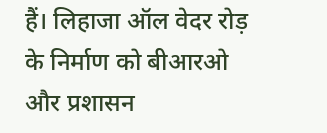हैं। लिहाजा ऑल वेदर रोड़ के निर्माण को बीआरओ और प्रशासन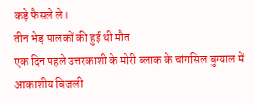कड़े फैसले ले।
तीन भेड़ पालकों की हुई थी मौत
एक दिन पहले उत्तरकाशी के मोरी ब्लाक के चांगसिल बुग्याल में आकाशीय बिजली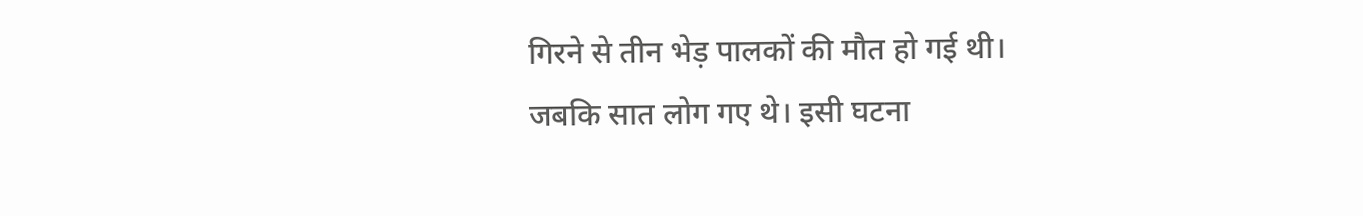गिरने से तीन भेड़ पालकों की मौत हो गई थी। जबकि सात लोग गए थे। इसी घटना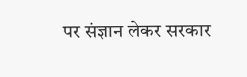पर संज्ञान लेकर सरकार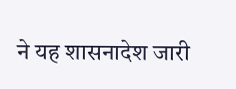ने यह शासनादेश जारी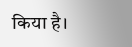किया है।